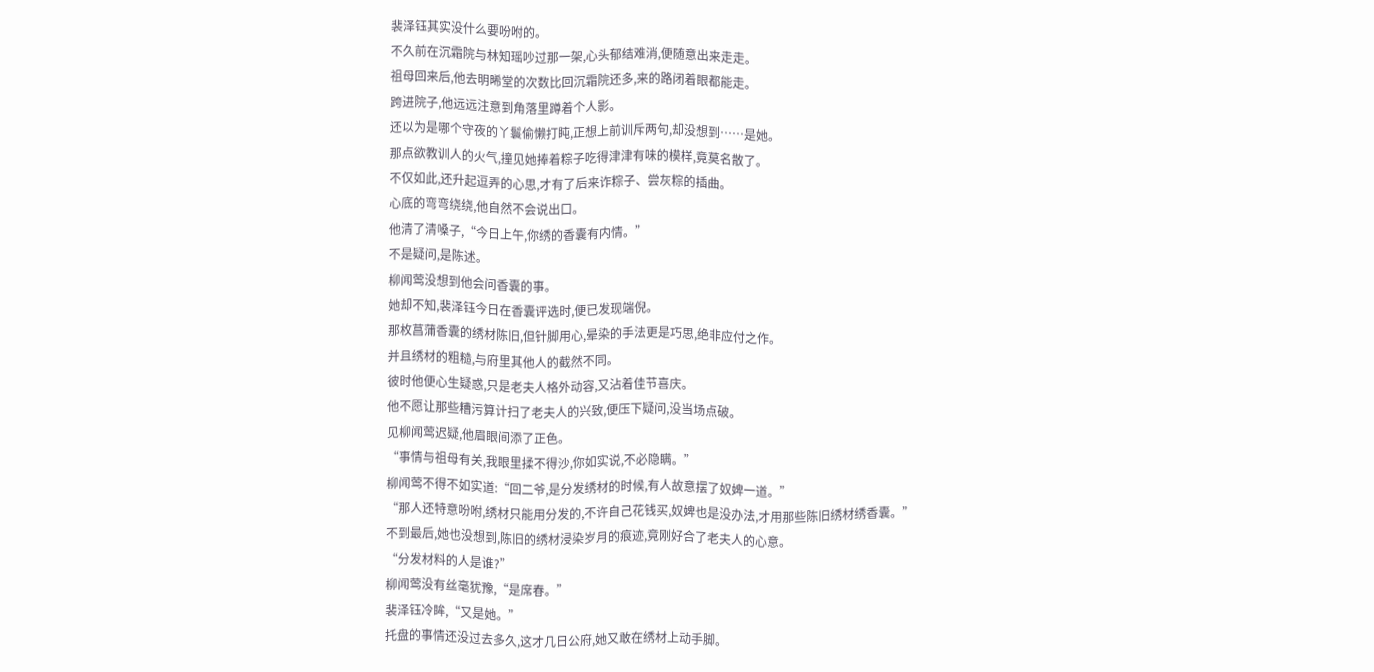裴泽钰其实没什么要吩咐的。
不久前在沉霜院与林知瑶吵过那一架,心头郁结难消,便随意出来走走。
祖母回来后,他去明晞堂的次数比回沉霜院还多,来的路闭着眼都能走。
跨进院子,他远远注意到角落里蹲着个人影。
还以为是哪个守夜的丫鬟偷懒打盹,正想上前训斥两句,却没想到……是她。
那点欲教训人的火气,撞见她捧着粽子吃得津津有味的模样,竟莫名散了。
不仅如此,还升起逗弄的心思,才有了后来诈粽子、尝灰粽的插曲。
心底的弯弯绕绕,他自然不会说出口。
他清了清嗓子,“今日上午,你绣的香囊有内情。”
不是疑问,是陈述。
柳闻莺没想到他会问香囊的事。
她却不知,裴泽钰今日在香囊评选时,便已发现端倪。
那枚菖蒲香囊的绣材陈旧,但针脚用心,晕染的手法更是巧思,绝非应付之作。
并且绣材的粗糙,与府里其他人的截然不同。
彼时他便心生疑惑,只是老夫人格外动容,又沾着佳节喜庆。
他不愿让那些糟污算计扫了老夫人的兴致,便压下疑问,没当场点破。
见柳闻莺迟疑,他眉眼间添了正色。
“事情与祖母有关,我眼里揉不得沙,你如实说,不必隐瞒。”
柳闻莺不得不如实道:“回二爷,是分发绣材的时候,有人故意摆了奴婢一道。”
“那人还特意吩咐,绣材只能用分发的,不许自己花钱买,奴婢也是没办法,才用那些陈旧绣材绣香囊。”
不到最后,她也没想到,陈旧的绣材浸染岁月的痕迹,竟刚好合了老夫人的心意。
“分发材料的人是谁?”
柳闻莺没有丝毫犹豫,“是席春。”
裴泽钰冷眸,“又是她。”
托盘的事情还没过去多久,这才几日公府,她又敢在绣材上动手脚。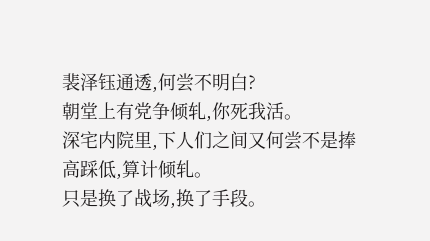裴泽钰通透,何尝不明白?
朝堂上有党争倾轧,你死我活。
深宅内院里,下人们之间又何尝不是捧高踩低,算计倾轧。
只是换了战场,换了手段。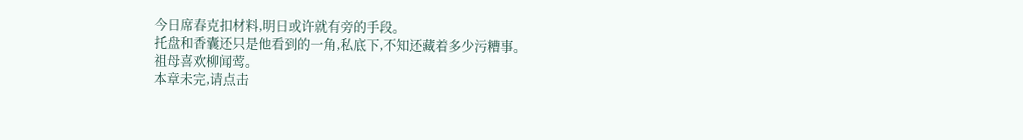今日席春克扣材料,明日或许就有旁的手段。
托盘和香囊还只是他看到的一角,私底下,不知还藏着多少污糟事。
祖母喜欢柳闻莺。
本章未完,请点击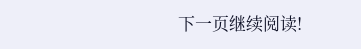下一页继续阅读!